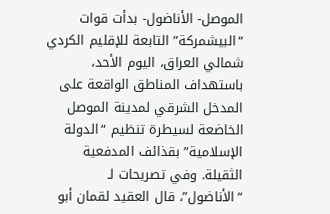الموصل- الأناضول- بدأت قوات “البيشمركة” التابعة للإقليم الكردي شمالي العراق، اليوم الأحد، باستهداف المناطق الواقعة على المدخل الشرقي لمدينة الموصل الخاضعة لسيطرة تنظيم “الدولة الإسلامية” بقذائف المدفعية الثقيلة. وفي تصريحات لـ “الأناضول”، قال العقيد لقمان أبو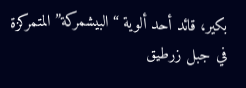بكير، قائد أحد ألوية “البيشمركة” المتمركزة في جبل زرطيق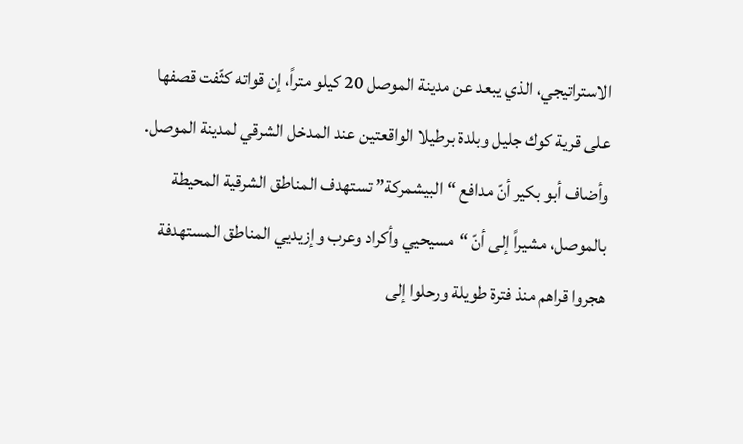الاستراتيجي، الذي يبعد عن مدينة الموصل 20 كيلو متراً، إن قواته كثّفت قصفها على قرية كوك جليل وبلدة برطيلا الواقعتين عند المدخل الشرقي لمدينة الموصل. وأضاف أبو بكير أنّ مدافع “البيشمركة” تستهدف المناطق الشرقية المحيطة بالموصل، مشيراً إلى أنّ “مسيحيي وأكراد وعرب وإزيديي المناطق المستهدفة هجروا قراهم منذ فترة طويلة ورحلوا إلى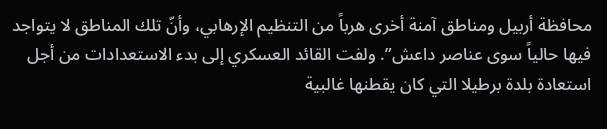محافظة أربيل ومناطق آمنة أخرى هرباً من التنظيم الإرهابي، وأنّ تلك المناطق لا يتواجد فيها حالياً سوى عناصر داعش”. ولفت القائد العسكري إلى بدء الاستعدادات من أجل استعادة بلدة برطيلا التي كان يقطنها غالبية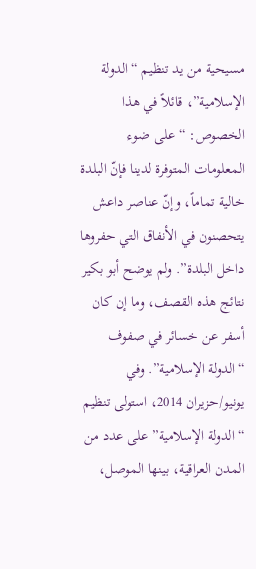مسيحية من يد تنظيم “الدولة الإسلامية”، قائلاً في هذا الخصوص: “على ضوء المعلومات المتوفرة لدينا فإنّ البلدة خالية تماماً، وإنّ عناصر داعش يتحصنون في الأنفاق التي حفروها داخل البلدة”. ولم يوضح أبو بكير نتائج هذه القصف، وما إن كان أسفر عن خسائر في صفوف “الدولة الإسلامية”. وفي يونيو/حزيران 2014، استولى تنظيم “الدولة الإسلامية” على عدد من المدن العراقية، بينها الموصل،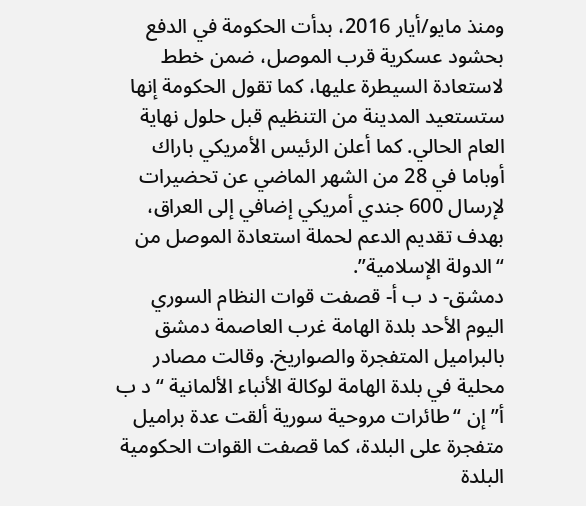ومنذ مايو/أيار 2016، بدأت الحكومة في الدفع بحشود عسكرية قرب الموصل، ضمن خطط لاستعادة السيطرة عليها، كما تقول الحكومة إنها ستستعيد المدينة من التنظيم قبل حلول نهاية العام الحالي. كما أعلن الرئيس الأمريكي باراك أوباما في 28 من الشهر الماضي عن تحضيرات لإرسال 600 جندي أمريكي إضافي إلى العراق، بهدف تقديم الدعم لحملة استعادة الموصل من “الدولة الإسلامية”.
دمشق- د ب أ- قصفت قوات النظام السوري اليوم الأحد بلدة الهامة غرب العاصمة دمشق بالبراميل المتفجرة والصواريخ. وقالت مصادر محلية في بلدة الهامة لوكالة الأنباء الألمانية “د ب أ” إن “طائرات مروحية سورية ألقت عدة براميل متفجرة على البلدة، كما قصفت القوات الحكومية البلدة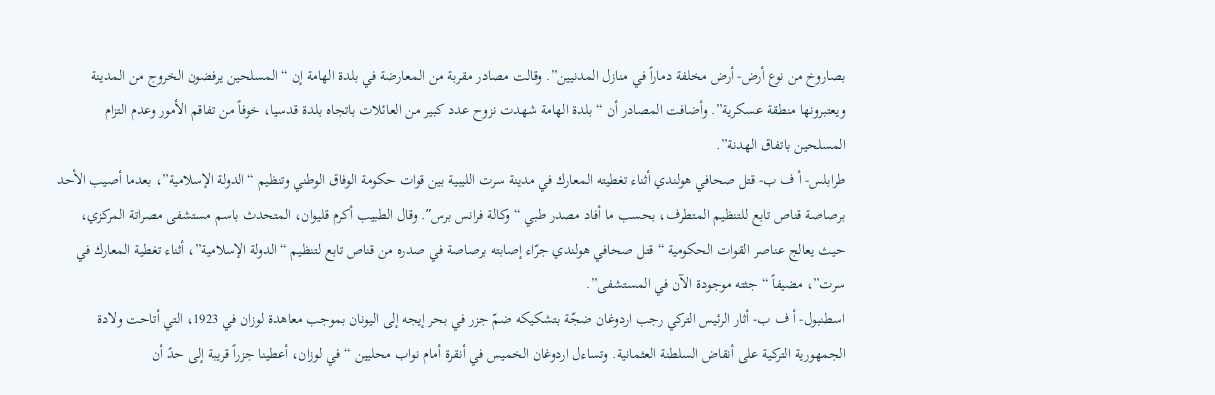بصاروخ من نوع أرض- أرض مخلفة دماراً في منازل المدنيين”. وقالت مصادر مقربة من المعارضة في بلدة الهامة إن “المسلحين يرفضون الخروج من المدينة ويعتبرونها منطقة عسكرية”. وأضافت المصادر أن “بلدة الهامة شهدت نزوح عدد كبير من العائلات باتجاه بلدة قدسيا، خوفاً من تفاقم الأمور وعدم التزام المسلحين باتفاق الهدنة”.
طرابلس- أ ف ب- قتل صحافي هولندي أثناء تغطيته المعارك في مدينة سرت الليبية بين قوات حكومة الوفاق الوطني وتنظيم “الدولة الإسلامية”، بعدما أصيب الأحد برصاصة قناص تابع للتنظيم المتطرف، بحسب ما أفاد مصدر طبي “وكالة فرانس برس″. وقال الطبيب أكرم قليوان، المتحدث باسم مستشفى مصراتة المركزي، حيث يعالج عناصر القوات الحكومية “قتل صحافي هولندي جرّاء إصابته برصاصة في صدره من قناص تابع لتنظيم “الدولة الإسلامية”، أثناء تغطية المعارك في سرت”، مضيفاً “جثته موجودة الآن في المستشفى”.
اسطنبول- أ ف ب- أثار الرئيس التركي رجب اردوغان ضجّة بتشكيكه ضمّ جزر في بحر إيجه إلى اليونان بموجب معاهدة لوزان في 1923، التي أتاحت ولادة الجمهورية التركية على أنقاض السلطنة العثمانية. وتساءل اردوغان الخميس في أنقرة أمام نواب محليين “في لوزان، أعطينا جزراً قريبة إلى حدً أن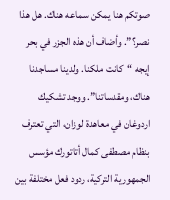صوتكم هنا يمكن سماعه هناك. هل هذا نصر؟”. وأضاف أن هذه الجزر في بحر إيجه “كانت ملكنا. ولدينا مساجدنا هناك، ومقدساتنا”. ووجد تشكيك اردوغان في معاهدة لوزان، التي تعترف بنظام مصطفى كمال أتاتورك مؤسس الجمهورية التركية، ردود فعل مختلفة بين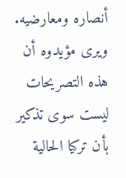أنصاره ومعارضيه. ويرى مؤيدوه أن هذه التصريحات ليست سوى تذكير بأن تركيا الحالية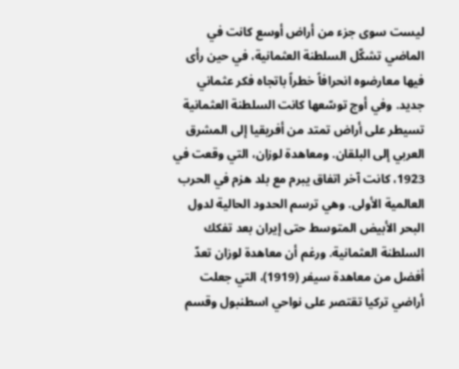ليست سوى جزء من أراض أوسع كانت في الماضي تشكّل السلطنة العثمانية، في حين رأى فيها معارضوه انحرافاً خطراً باتجاه فكر عثماني جديد. وفي أوج توسّعها كانت السلطنة العثمانية تسيطر على أراض تمتد من أفريقيا إلى المشرق العربي إلى البلقان. ومعاهدة لوزان، التي وقعت في 1923، كانت آخر اتفاق يبرم مع بلد هزم في الحرب العالمية الأولى. وهي ترسم الحدود الحالية لدول البحر الأبيض المتوسط حتى إيران بعد تفكك السلطنة العثمانية. ورغم أن معاهدة لوزان تعدّ أفضل من معاهدة سيفر (1919)، التي جعلت أراضي تركيا تقتصر على نواحي اسطنبول وقسم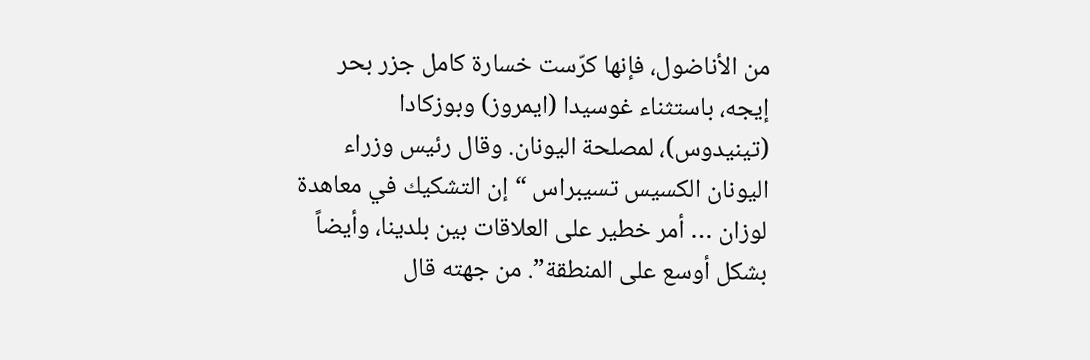من الأناضول، فإنها كرّست خسارة كامل جزر بحر إيجه، باستثناء غوسيدا (ايمروز) وبوزكادا (تينيدوس)، لمصلحة اليونان. وقال رئيس وزراء اليونان الكسيس تسيبراس “إن التشكيك في معاهدة لوزان … أمر خطير على العلاقات بين بلدينا، وأيضاً بشكل أوسع على المنطقة”. من جهته قال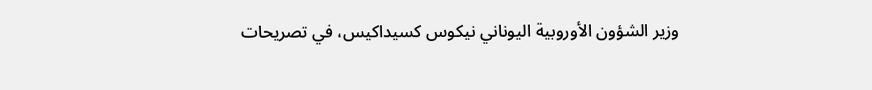وزير الشؤون الأوروبية اليوناني نيكوس كسيداكيس، في تصريحات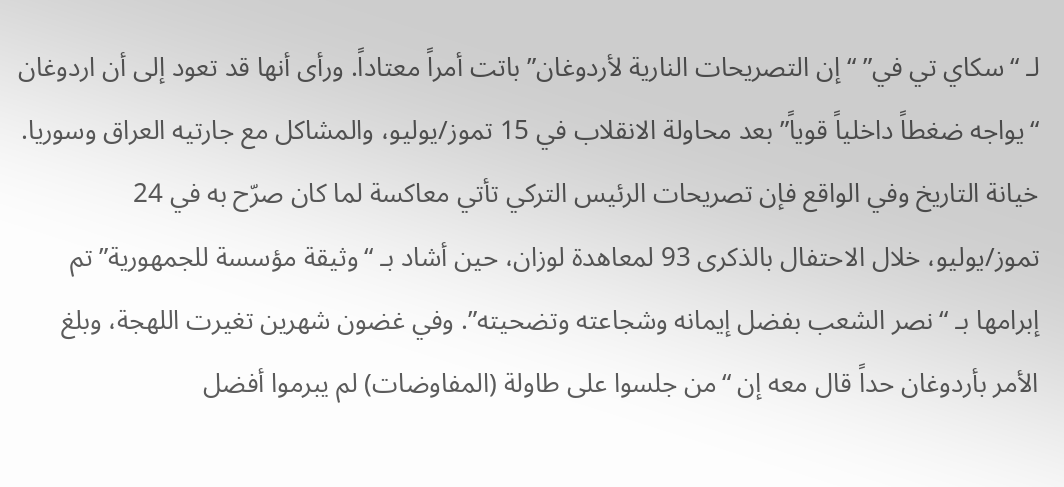لـ “سكاي تي في” “إن التصريحات النارية لأردوغان” باتت أمراً معتاداً. ورأى أنها قد تعود إلى أن اردوغان “يواجه ضغطاً داخلياً قوياً” بعد محاولة الانقلاب في 15 تموز/يوليو، والمشاكل مع جارتيه العراق وسوريا. خيانة التاريخ وفي الواقع فإن تصريحات الرئيس التركي تأتي معاكسة لما كان صرّح به في 24 تموز/يوليو، خلال الاحتفال بالذكرى 93 لمعاهدة لوزان، حين أشاد بـ “وثيقة مؤسسة للجمهورية” تم إبرامها بـ “نصر الشعب بفضل إيمانه وشجاعته وتضحيته”. وفي غضون شهرين تغيرت اللهجة، وبلغ الأمر بأردوغان حداً قال معه إن “من جلسوا على طاولة (المفاوضات) لم يبرموا أفضل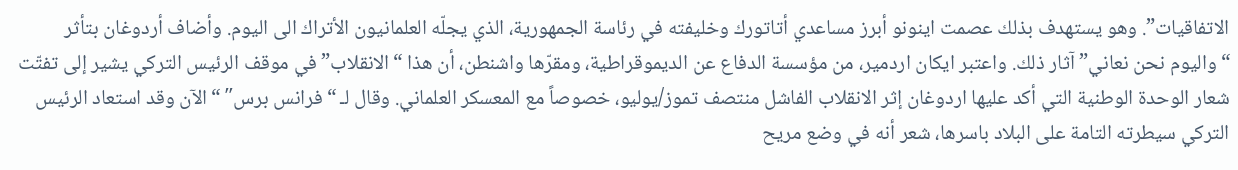الاتفاقيات”. وهو يستهدف بذلك عصمت اينونو أبرز مساعدي أتاتورك وخليفته في رئاسة الجمهورية، الذي يجلّه العلمانيون الأتراك الى اليوم. وأضاف أردوغان بتأثر “واليوم نحن نعاني” آثار ذلك. واعتبر ايكان اردمير، من مؤسسة الدفاع عن الديموقراطية، ومقرّها واشنطن، أن هذا “الانقلاب” في موقف الرئيس التركي يشير إلى تفتّت شعار الوحدة الوطنية التي أكد عليها اردوغان إثر الانقلاب الفاشل منتصف تموز/يوليو، خصوصاً مع المعسكر العلماني. وقال لـ “فرانس برس″ “الآن وقد استعاد الرئيس التركي سيطرته التامة على البلاد باسرها، شعر أنه في وضع مريح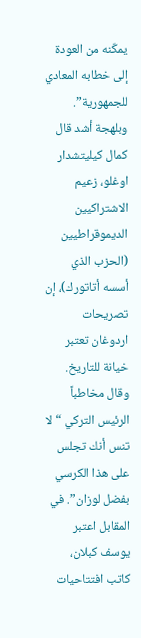يمكّنه من العودة إلى خطابه المعادي للجمهورية”. وبلهجة أشد قال كمال كيليتشدار اوغلو، زعيم الاشتراكيين الديموقراطيين (الحزب الذي أسسه أتاتورك)، إن تصريحات اردوغان تعتبر خيانة للتاريخ. وقال مخاطباً الرئيس التركي “لا تنس أنك تجلس على هذا الكرسي بفضل لوزان”. في المقابل اعتبر يوسف كبلان، كاتب افتتاحيات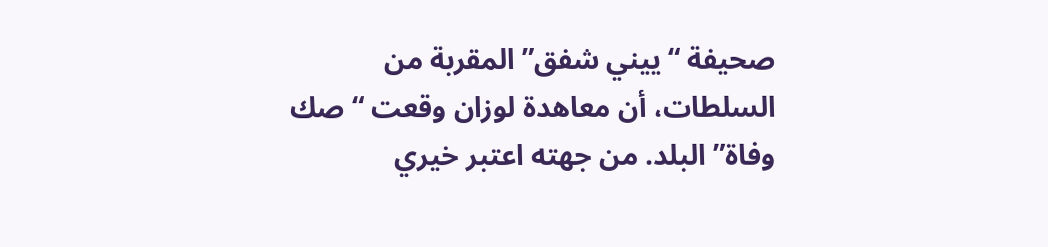صحيفة “ييني شفق” المقربة من السلطات، أن معاهدة لوزان وقعت “صك وفاة” البلد. من جهته اعتبر خيري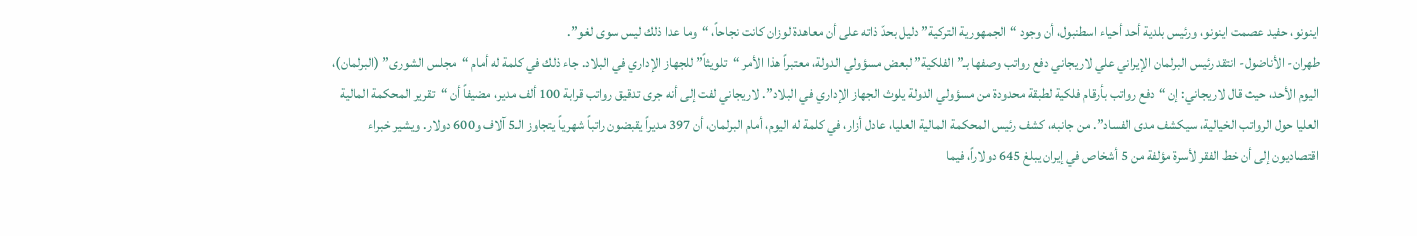اينونو، حفيد عصمت اينونو، ورئيس بلدية أحد أحياء اسطنبول، أن وجود “الجمهورية التركية” دليل بحدّ ذاته على أن معاهدة لوزان كانت نجاحاً، “وما عدا ذلك ليس سوى لغو”.
طهران- الأناضول- انتقد رئيس البرلمان الإيراني علي لاريجاني دفع رواتب وصفها بـ”الفلكية” لبعض مسؤولي الدولة، معتبراً هذا الأمر “تلويثاً” للجهاز الإداري في البلاد. جاء ذلك في كلمة له أمام “مجلس الشورى” (البرلمان)، اليوم الأحد، حيث قال لاريجاني: إن “دفع رواتب بأرقام فلكية لطبقة محدودة من مسؤولي الدولة يلوث الجهاز الإداري في البلاد”. لاريجاني لفت إلى أنه جرى تدقيق رواتب قرابة 100 ألف مدير، مضيفاً أن “تقرير المحكمة المالية العليا حول الرواتب الخيالية، سيكشف مدى الفساد”. من جانبه، كشف رئيس المحكمة المالية العليا، عادل أزار، في كلمة له اليوم، أمام البرلمان، أن 397 مديراً يقبضون راتباً شهرياً يتجاوز الـ5 آلاف و600 دولار. ويشير خبراء اقتصاديون إلى أن خط الفقر لأسرة مؤلفة من 5 أشخاص في إيران يبلغ 645 دولاراً، فيما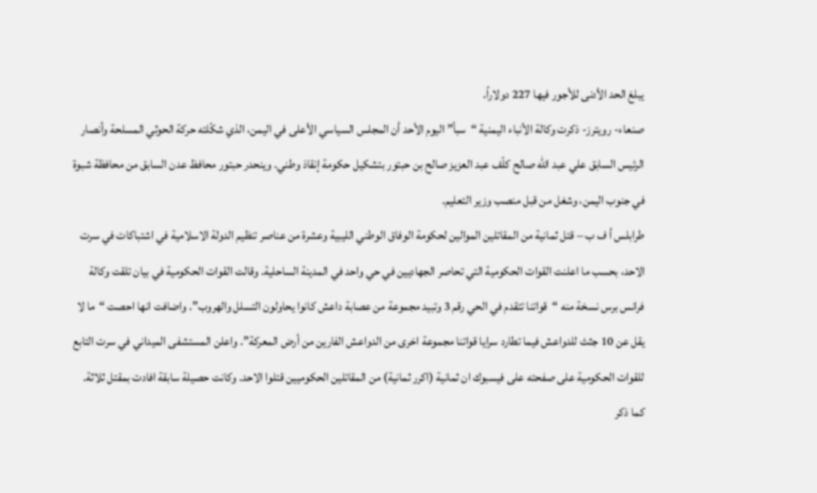يبلغ الحد الأدنى للأجور فيها 227 دولاراً.
صنعاء- رويترز- ذكرت وكالة الأنباء اليمنية “سبأ” اليوم الأحد أن المجلس السياسي الأعلى في اليمن، الذي شكّلته حركة الحوثي المسلحة وأنصار الرئيس السابق علي عبد الله صالح كلّف عبد العزيز صالح بن حبتور بتشكيل حكومة إنقاذ وطني. وينحدر حبتور محافظ عدن السابق من محافظة شبوة في جنوب اليمن، وشغل من قبل منصب وزير التعليم.
طرابلس أ ف ب – قتل ثمانية من المقاتلين الموالين لحكومة الوفاق الوطني الليبية وعشرة من عناصر تنظيم الدولة الاسلامية في اشتباكات في سرت الاحد، بحسب ما اعلنت القوات الحكومية التي تحاصر الجهاديين في حي واحد في المدينة الساحلية. وقالت القوات الحكومية في بيان تلقت وكالة فرانس برس نسخة منه “قواتنا تتقدم في الحي رقم 3 وتبيد مجموعة من عصابة داعش كانوا يحاولون التسلل والهروب”. واضافت انها احصت “ما لا يقل عن 10 جثث للدواعش فيما تطارد سرايا قواتنا مجموعة اخرى من الدواعش الفارين من أرض المعركة”. واعلن المستشفى الميداني في سرت التابع للقوات الحكومية على صفحته على فيسبوك ان ثمانية (اكرر ثمانية) من المقاتلين الحكوميين قتلوا الاحد. وكانت حصيلة سابقة افادت بمقتل ثلاثة. كما ذكر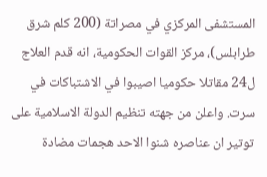المستشفى المركزي في مصراتة (200 كلم شرق طرابلس)، مركز القوات الحكومية، انه قدم العلاج ل24 مقاتلا حكوميا اصيبوا في الاشتباكات في سرت. واعلن من جهته تنظيم الدولة الاسلامية على توتير ان عناصره شنوا الاحد هجمات مضادة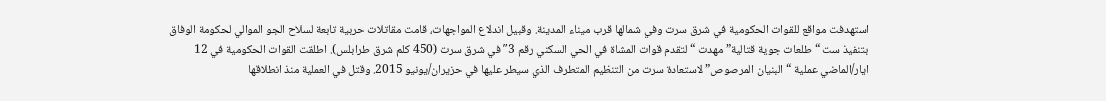استهدفت مواقع للقوات الحكومية في شرق سرت وفي شمالها قرب ميناء المدينة. وقبيل اندلاع المواجهات، قامت مقاتلات حربية تابعة لسلاح الجو الموالي لحكومة الوفاق بتنفيذ ست “طلعات جوية قتالية” مهدت “لتقدم قوات المشاة في الحي السكني رقم 3″ في شرق سرت (450 كلم شرق طرابلس). اطلقت القوات الحكومية في 12 ايار/الماضي عملية “البنيان المرصوص” لاستعادة سرت من التنظيم المتطرف الذي سيطر عليها في حزيران/يونيو 2015. وقتل في العملية منذ انطلاقها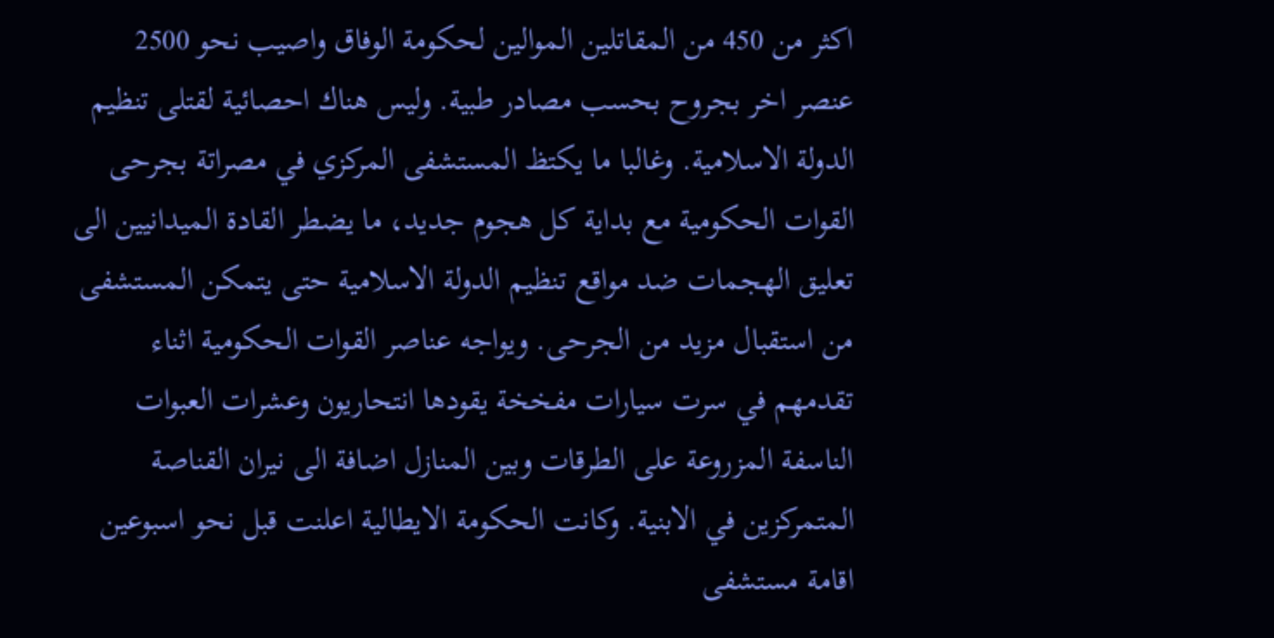اكثر من 450 من المقاتلين الموالين لحكومة الوفاق واصيب نحو 2500 عنصر اخر بجروح بحسب مصادر طبية. وليس هناك احصائية لقتلى تنظيم الدولة الاسلامية. وغالبا ما يكتظ المستشفى المركزي في مصراتة بجرحى القوات الحكومية مع بداية كل هجوم جديد، ما يضطر القادة الميدانيين الى تعليق الهجمات ضد مواقع تنظيم الدولة الاسلامية حتى يتمكن المستشفى من استقبال مزيد من الجرحى. ويواجه عناصر القوات الحكومية اثناء تقدمهم في سرت سيارات مفخخة يقودها انتحاريون وعشرات العبوات الناسفة المزروعة على الطرقات وبين المنازل اضافة الى نيران القناصة المتمركزين في الابنية. وكانت الحكومة الايطالية اعلنت قبل نحو اسبوعين اقامة مستشفى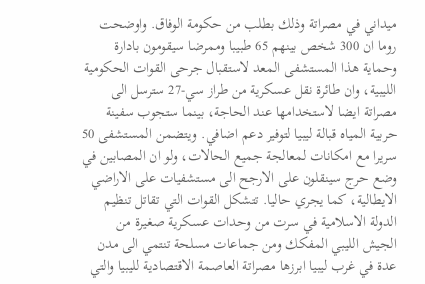ميداني في مصراتة وذلك بطلب من حكومة الوفاق. واوضحت روما ان 300 شخص بينهم 65 طبيبا وممرضا سيقومون بادارة وحماية هذا المستشفى المعد لاستقبال جرحى القوات الحكومية الليبية، وان طائرة نقل عسكرية من طراز سي-27 سترسل الى مصراتة ايضا لاستخدامها عند الحاجة، بينما ستجوب سفينة حربية المياه قبالة ليبيا لتوفير دعم اضافي. ويتضمن المستشفى 50 سريرا مع امكانات لمعالجة جميع الحالات، ولو ان المصابين في وضع حرج سينقلون على الارجح الى مستشفيات على الاراضي الايطالية، كما يجري حاليا. تتشكل القوات التي تقاتل تنظيم الدولة الاسلامية في سرت من وحدات عسكرية صغيرة من الجيش الليبي المفكك ومن جماعات مسلحة تنتمي الى مدن عدة في غرب ليبيا ابرزها مصراتة العاصمة الاقتصادية لليبيا والتي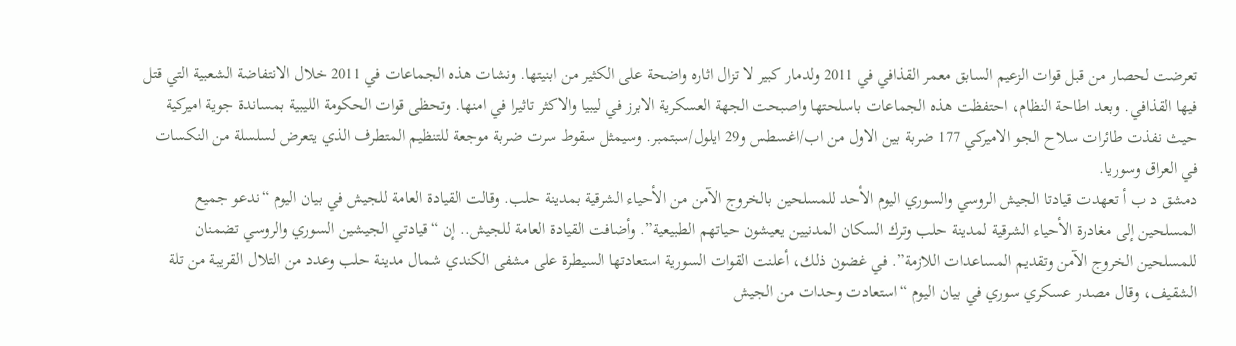تعرضت لحصار من قبل قوات الزعيم السابق معمر القذافي في 2011 ولدمار كبير لا تزال اثاره واضحة على الكثير من ابنيتها. ونشات هذه الجماعات في 2011 خلال الانتفاضة الشعبية التي قتل فيها القذافي. وبعد اطاحة النظام، احتفظت هذه الجماعات باسلحتها واصبحت الجهة العسكرية الابرز في ليبيا والاكثر تاثيرا في امنها. وتحظى قوات الحكومة الليبية بمساندة جوية اميركية حيث نفذت طائرات سلاح الجو الاميركي 177 ضربة بين الاول من اب/اغسطس و29 ايلول/سبتمبر. وسيمثل سقوط سرت ضربة موجعة للتنظيم المتطرف الذي يتعرض لسلسلة من النكسات في العراق وسوريا.
دمشق د ب أ تعهدت قيادتا الجيش الروسي والسوري اليوم الأحد للمسلحين بالخروج الآمن من الأحياء الشرقية بمدينة حلب. وقالت القيادة العامة للجيش في بيان اليوم “ندعو جميع المسلحين إلى مغادرة الأحياء الشرقية لمدينة حلب وترك السكان المدنيين يعيشون حياتهم الطبيعية”. وأضافت القيادة العامة للجيش.. إن “قيادتي الجيشين السوري والروسي تضمنان للمسلحين الخروج الآمن وتقديم المساعدات اللازمة”. في غضون ذلك، أعلنت القوات السورية استعادتها السيطرة على مشفى الكندي شمال مدينة حلب وعدد من التلال القريبة من تلة الشقيف، وقال مصدر عسكري سوري في بيان اليوم “استعادت وحدات من الجيش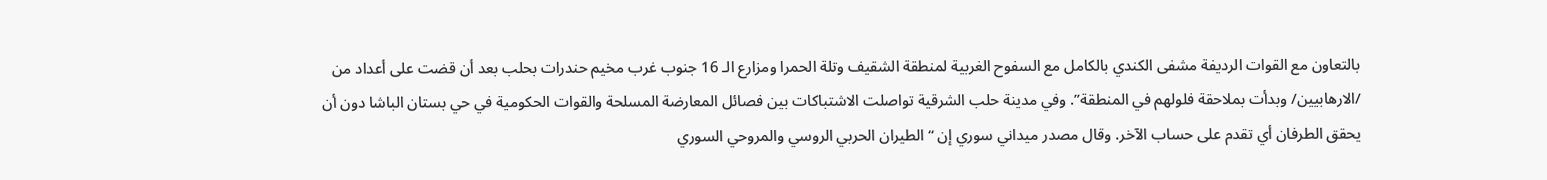بالتعاون مع القوات الرديفة مشفى الكندي بالكامل مع السفوح الغربية لمنطقة الشقيف وتلة الحمرا ومزارع الـ 16 جنوب غرب مخيم حندرات بحلب بعد أن قضت على أعداد من /الارهابيين/ وبدأت بملاحقة فلولهم في المنطقة”. وفي مدينة حلب الشرقية تواصلت الاشتباكات بين فصائل المعارضة المسلحة والقوات الحكومية في حي بستان الباشا دون أن يحقق الطرفان أي تقدم على حساب الآخر. وقال مصدر ميداني سوري إن “الطيران الحربي الروسي والمروحي السوري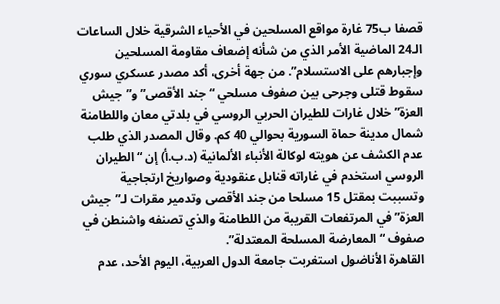قصفا ب75 غارة مواقع المسلحين في الأحياء الشرقية خلال الساعات الـ24 الماضية الأمر الذي من شأنه إضعاف مقاومة المسلحين وإجبارهم على الاستسلام”. من جهة أخرى، أكد مصدر عسكري سوري سقوط قتلى وجرحى بين صفوف مسلحي “جند الأقصى” و”جيش العزة” خلال غارات للطيران الحربي الروسي في بلدتي معان واللطامنة شمال مدينة حماة السورية بحوالي 40 كم. وقال المصدر الذي طلب عدم الكشف عن هويته لوكالة الأنباء الألمانية (د.ب.أ) إن “الطيران الروسي استخدم في غاراته قنابل عنقودية وصواريخ ارتجاجية وتسببت بمقتل 15 مسلحا من جند الأقصى وتدمير مقرات لـ”جيش العزة” في المرتفعات القريبة من اللطامنة والذي تصنفه واشنطن في صفوف “المعارضة المسلحة المعتدلة”.
القاهرة الأناضول استغربت جامعة الدول العربية، اليوم الأحد، عدم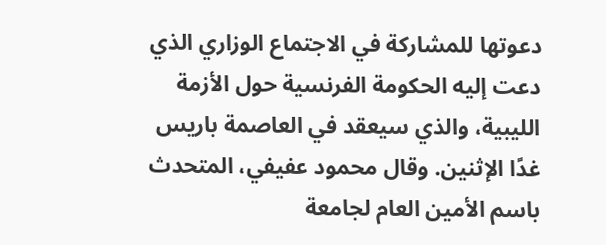دعوتها للمشاركة في الاجتماع الوزاري الذي دعت إليه الحكومة الفرنسية حول الأزمة الليبية، والذي سيعقد في العاصمة باريس غدًا الإثنين. وقال محمود عفيفي، المتحدث باسم الأمين العام لجامعة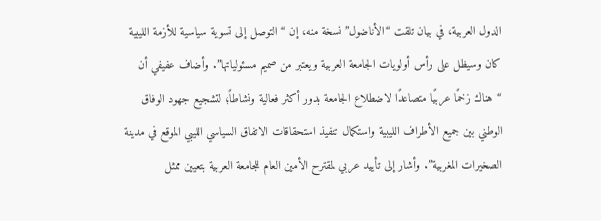الدول العربية، في بيان تلقت “الأناضول” نسخة منه، إن “التوصل إلى تسوية سياسية للأزمة الليبية كان وسيظل على رأس أولويات الجامعة العربية ويعتبر من صميم مسئولياتها”. وأضاف عفيفي أن “هناك زخمًا عربيًا متصاعدًا لاضطلاع الجامعة بدور أكثر فعالية ونشاطاً؛ لتشجيع جهود الوفاق الوطني بين جميع الأطراف الليبية واستكمال تنفيذ استحقاقات الاتفاق السياسي الليبي الموقع في مدينة الصخيرات المغربية”. وأشار إلى تأييد عربي لمقترح الأمين العام للجامعة العربية بتعيين ممثل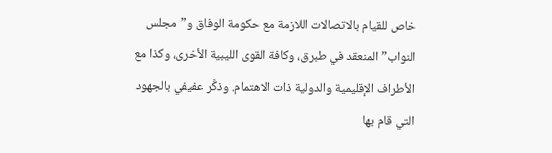خاص للقيام بالاتصالات اللازمة مع حكومة الوفاق و”مجلس النواب” المنعقد في طبرق، وكافة القوى الليبية الأخرى، وكذا مع الأطراف الإقليمية والدولية ذات الاهتمام. وذكَّر عفيفي بالجهود التي قام بها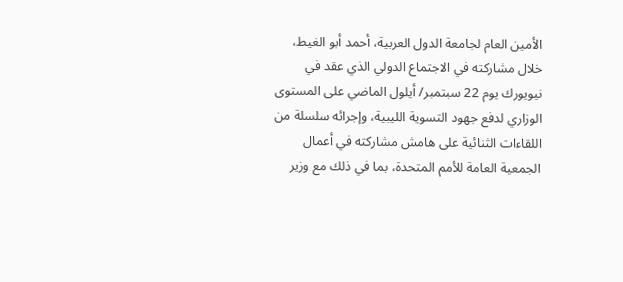الأمين العام لجامعة الدول العربية، أحمد أبو الغيط، خلال مشاركته في الاجتماع الدولي الذي عقد في نيويورك يوم 22 سبتمبر/ أيلول الماضي على المستوى الوزاري لدفع جهود التسوية الليبية، وإجرائه سلسلة من اللقاءات الثنائية على هامش مشاركته في أعمال الجمعية العامة للأمم المتحدة، بما في ذلك مع وزير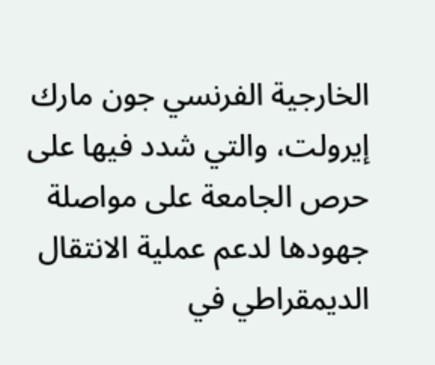الخارجية الفرنسي جون مارك إيرولت، والتي شدد فيها على حرص الجامعة على مواصلة جهودها لدعم عملية الانتقال الديمقراطي في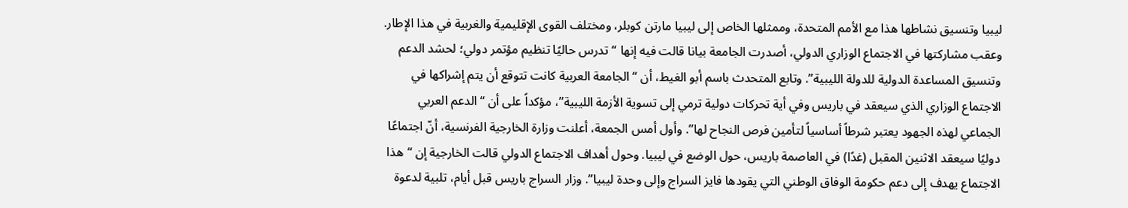ليبيا وتنسيق نشاطها هذا مع الأمم المتحدة، وممثلها الخاص إلى ليبيا مارتن كوبلر، ومختلف القوى الإقليمية والغربية في هذا الإطار. وعقب مشاركتها في الاجتماع الوزاري الدولي، أصدرت الجامعة بيانا قالت فيه إنها “تدرس حاليًا تنظيم مؤتمر دولي؛ لحشد الدعم وتنسيق المساعدة الدولية للدولة الليبية”. وتابع المتحدث باسم أبو الغيط، أن “الجامعة العربية كانت تتوقع أن يتم إشراكها في الاجتماع الوزاري الذي سيعقد في باريس وفي أية تحركات دولية ترمي إلى تسوية الأزمة الليبية”، مؤكداً على أن “الدعم العربي الجماعي لهذه الجهود يعتبر شرطاً أساسياً لتأمين فرص النجاح لها”. وأول أمس الجمعة، أعلنت وزارة الخارجية الفرنسية، أنّ اجتماعًا دوليًا سيعقد الاثنين المقبل (غدًا) في العاصمة باريس، حول الوضع في ليبيا. وحول أهداف الاجتماع الدولي قالت الخارجية إن “هذا الاجتماع يهدف إلى دعم حكومة الوفاق الوطني التي يقودها فايز السراج وإلى وحدة ليبيا”. وزار السراج باريس قبل أيام، تلبية لدعوة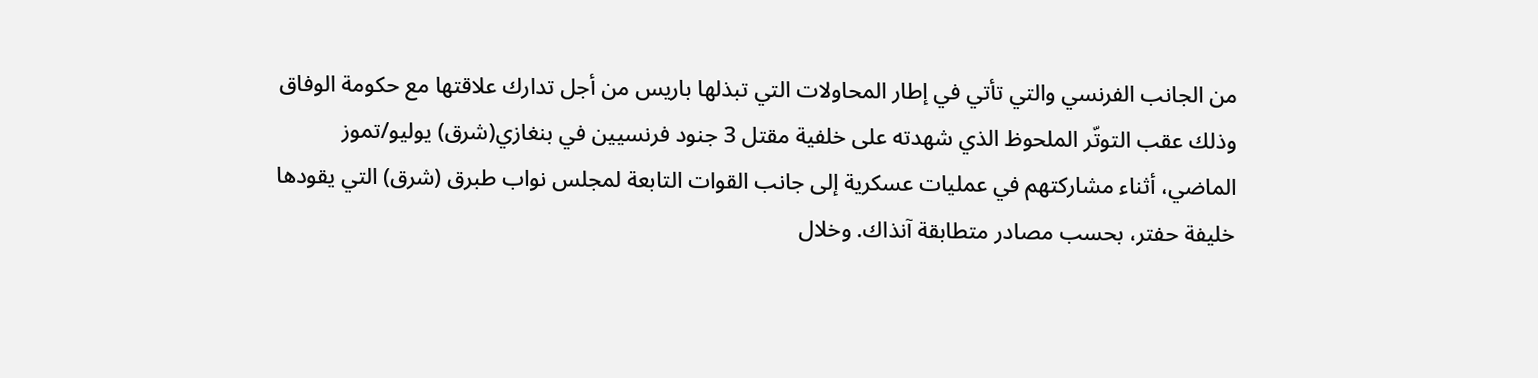من الجانب الفرنسي والتي تأتي في إطار المحاولات التي تبذلها باريس من أجل تدارك علاقتها مع حكومة الوفاق وذلك عقب التوتّر الملحوظ الذي شهدته على خلفية مقتل 3 جنود فرنسيين في بنغازي(شرق) يوليو/تموز الماضي، أثناء مشاركتهم في عمليات عسكرية إلى جانب القوات التابعة لمجلس نواب طبرق (شرق) التي يقودها خليفة حفتر، بحسب مصادر متطابقة آنذاك. وخلال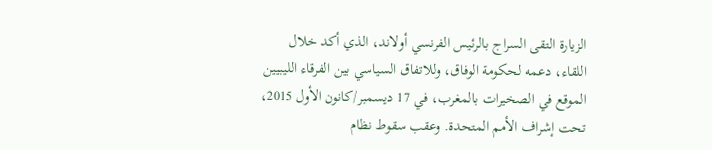الزيارة التقى السراج بالرئيس الفرنسي أولاند، الذي أكد خلال اللقاء، دعمه لحكومة الوفاق، وللاتفاق السياسي بين الفرقاء الليبيين الموقع في الصخيرات بالمغرب، في 17 ديسمبر/كانون الأول 2015، تحت إشراف الأمم المتحدة. وعقب سقوط نظام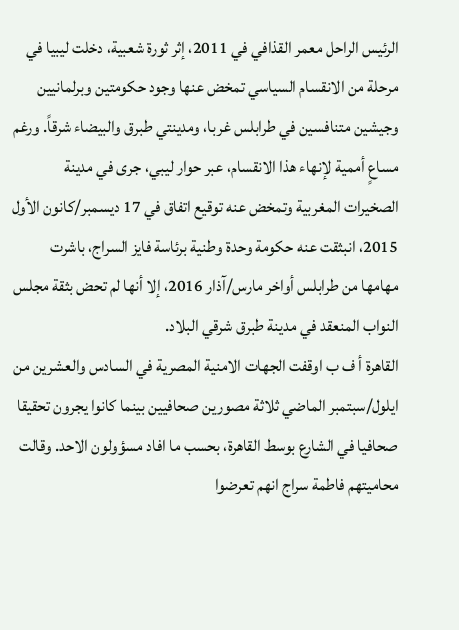الرئيس الراحل معمر القذافي في 2011، إثر ثورة شعبية، دخلت ليبيا في مرحلة من الانقسام السياسي تمخض عنها وجود حكومتين وبرلمانيين وجيشين متنافسين في طرابلس غربا، ومدينتي طبرق والبيضاء شرقاً. ورغم مساعٍ أممية لإنهاء هذا الانقسام، عبر حوار ليبي، جرى في مدينة الصخيرات المغربية وتمخض عنه توقيع اتفاق في 17 ديسمبر/كانون الأول 2015، انبثقت عنه حكومة وحدة وطنية برئاسة فايز السراج، باشرت مهامها من طرابلس أواخر مارس/آذار 2016، إلا أنها لم تحض بثقة مجلس النواب المنعقد في مدينة طبرق شرقي البلاد.
القاهرة أ ف ب اوقفت الجهات الامنية المصرية في السادس والعشرين من ايلول/سبتمبر الماضي ثلاثة مصورين صحافيين بينما كانوا يجرون تحقيقا صحافيا في الشارع بوسط القاهرة، بحسب ما افاد مسؤولون الاحد. وقالت محاميتهم فاطمة سراج انهم تعرضوا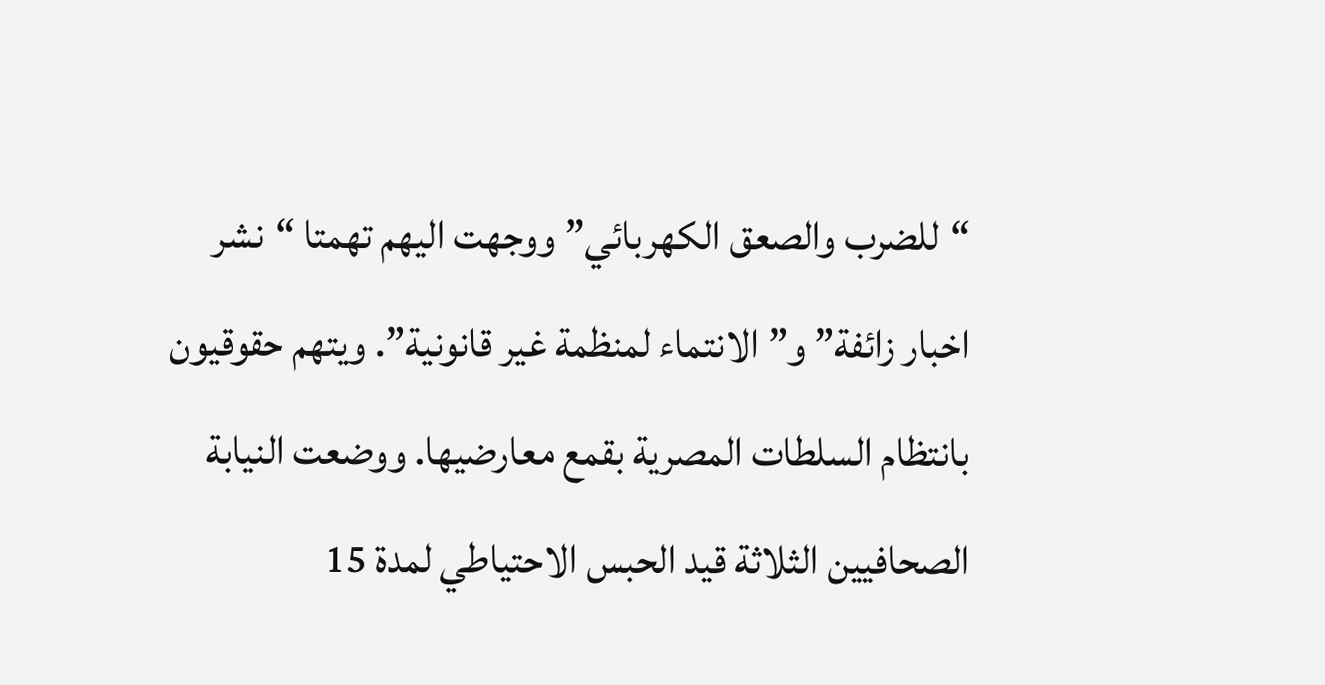“للضرب والصعق الكهربائي” ووجهت اليهم تهمتا “نشر اخبار زائفة” و”الانتماء لمنظمة غير قانونية”. ويتهم حقوقيون بانتظام السلطات المصرية بقمع معارضيها. ووضعت النيابة الصحافيين الثلاثة قيد الحبس الاحتياطي لمدة 15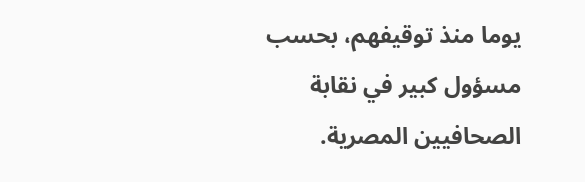يوما منذ توقيفهم، بحسب مسؤول كبير في نقابة الصحافيين المصرية.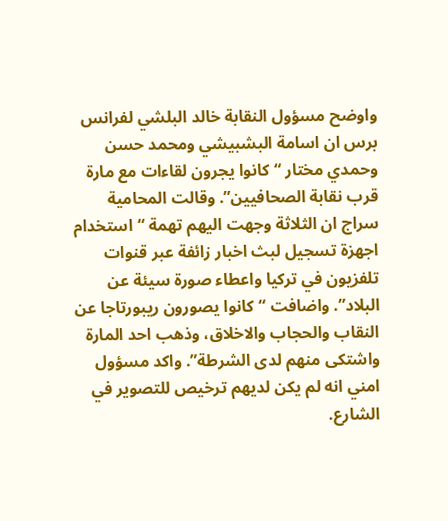واوضح مسؤول النقابة خالد البلشي لفرانس برس ان اسامة البشبيشي ومحمد حسن وحمدي مختار “كانوا يجرون لقاءات مع مارة قرب نقابة الصحافيين”. وقالت المحامية سراج ان الثلاثة وجهت اليهم تهمة “استخدام اجهزة تسجيل لبث اخبار زائفة عبر قنوات تلفزيون في تركيا واعطاء صورة سيئة عن البلاد”. واضافت “كانوا يصورون ريبورتاجا عن النقاب والحجاب والاخلاق، وذهب احد المارة واشتكى منهم لدى الشرطة”. واكد مسؤول امني انه لم يكن لديهم ترخيص للتصوير في الشارع.